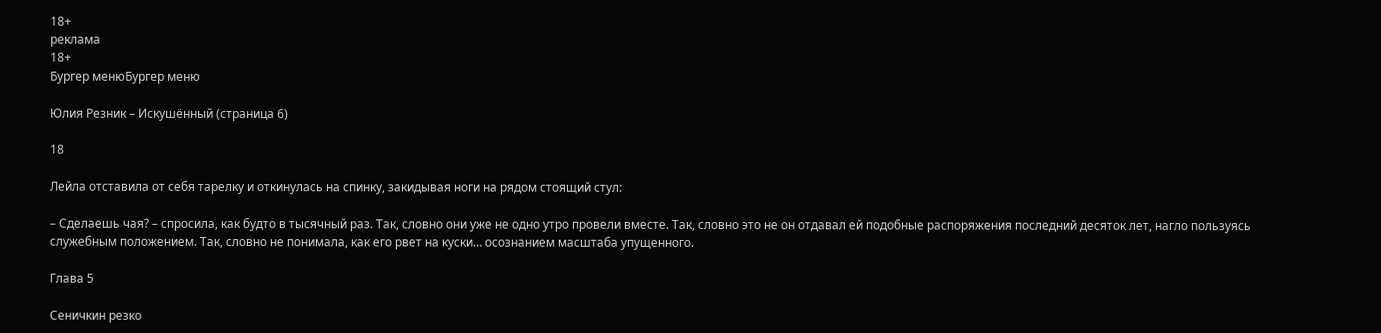18+
реклама
18+
Бургер менюБургер меню

Юлия Резник – Искушённый (страница 6)

18

Лейла отставила от себя тарелку и откинулась на спинку, закидывая ноги на рядом стоящий стул:

– Сделаешь чая? – спросила, как будто в тысячный раз. Так, словно они уже не одно утро провели вместе. Так, словно это не он отдавал ей подобные распоряжения последний десяток лет, нагло пользуясь служебным положением. Так, словно не понимала, как его рвет на куски… осознанием масштаба упущенного.

Глава 5

Сеничкин резко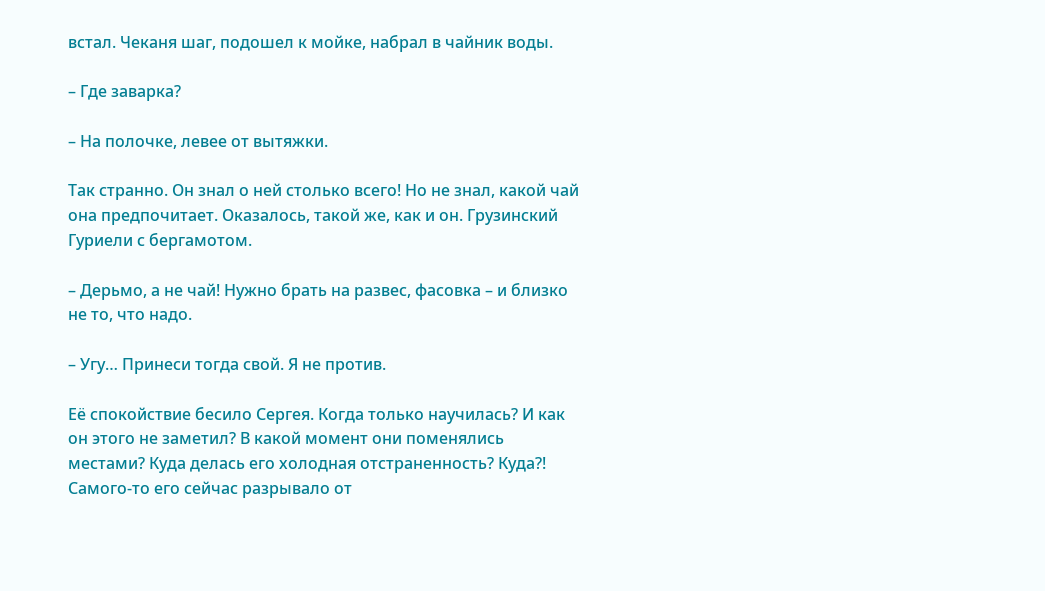встал. Чеканя шаг, подошел к мойке, набрал в чайник воды.

– Где заварка?

– На полочке, левее от вытяжки.

Так странно. Он знал о ней столько всего! Но не знал, какой чай она предпочитает. Оказалось, такой же, как и он. Грузинский Гуриели с бергамотом.

– Дерьмо, а не чай! Нужно брать на развес, фасовка – и близко не то, что надо.

– Угу… Принеси тогда свой. Я не против.

Её спокойствие бесило Сергея. Когда только научилась? И как он этого не заметил? В какой момент они поменялись местами? Куда делась его холодная отстраненность? Куда?! Самого-то его сейчас разрывало от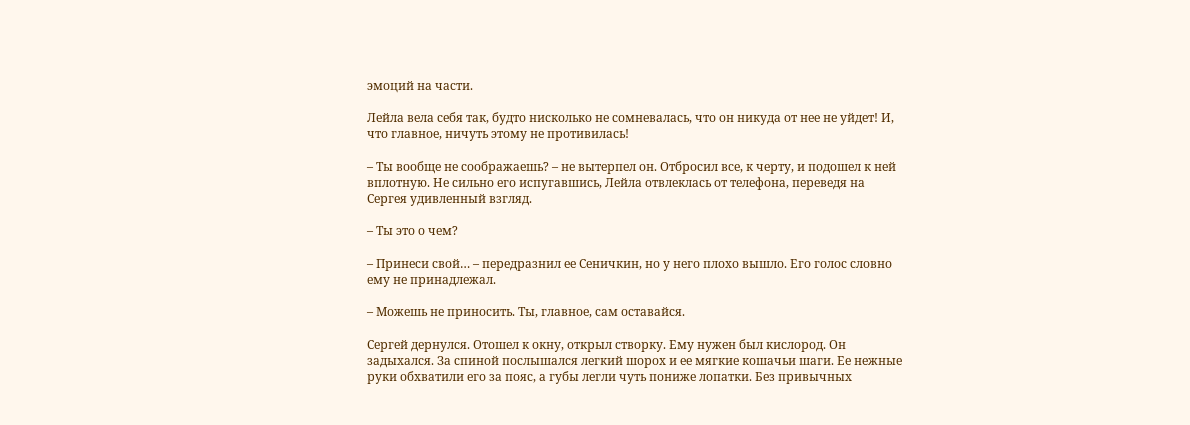эмоций на части.

Лейла вела себя так, будто нисколько не сомневалась, что он никуда от нее не уйдет! И, что главное, ничуть этому не противилась!

– Ты вообще не соображаешь? – не вытерпел он. Отбросил все, к черту, и подошел к ней вплотную. Не сильно его испугавшись, Лейла отвлеклась от телефона, переведя на Сергея удивленный взгляд.

– Ты это о чем?

– Принеси свой… – передразнил ее Сеничкин, но у него плохо вышло. Его голос словно ему не принадлежал.

– Можешь не приносить. Ты, главное, сам оставайся.

Сергей дернулся. Отошел к окну, открыл створку. Ему нужен был кислород. Он задыхался. За спиной послышался легкий шорох и ее мягкие кошачьи шаги. Ее нежные руки обхватили его за пояс, а губы легли чуть пониже лопатки. Без привычных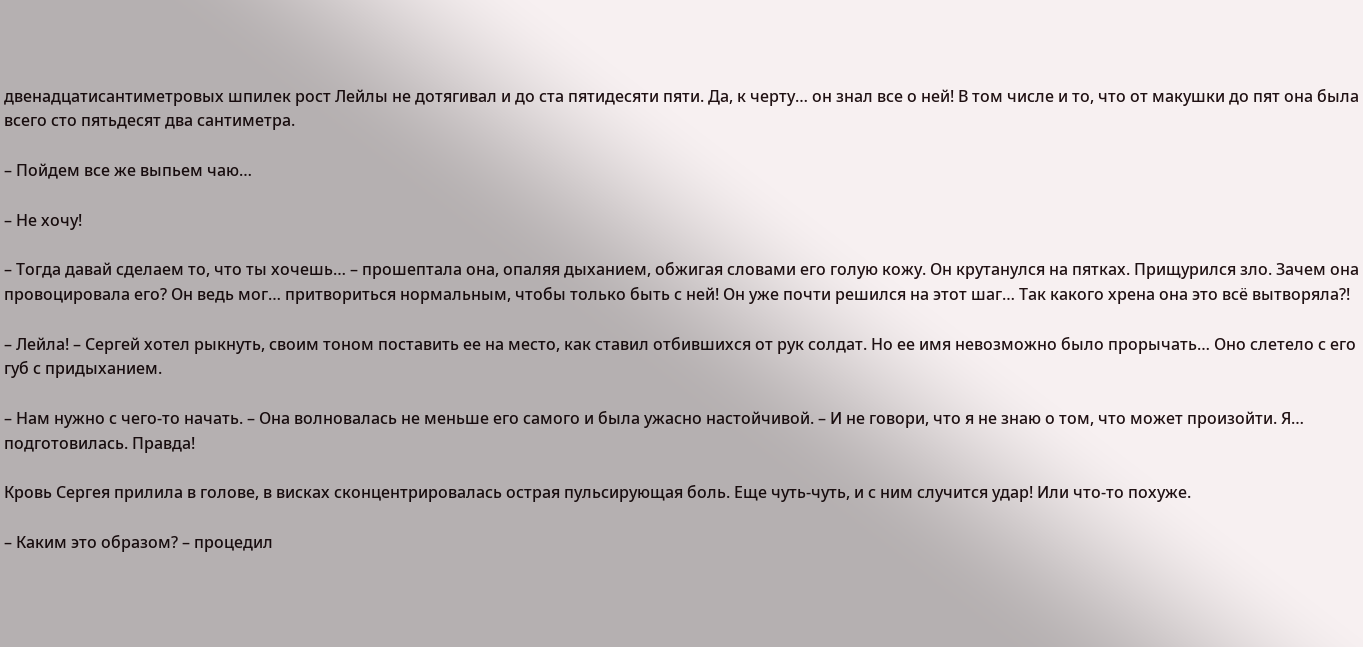двенадцатисантиметровых шпилек рост Лейлы не дотягивал и до ста пятидесяти пяти. Да, к черту… он знал все о ней! В том числе и то, что от макушки до пят она была всего сто пятьдесят два сантиметра.

– Пойдем все же выпьем чаю…

– Не хочу!

– Тогда давай сделаем то, что ты хочешь… – прошептала она, опаляя дыханием, обжигая словами его голую кожу. Он крутанулся на пятках. Прищурился зло. Зачем она провоцировала его? Он ведь мог… притвориться нормальным, чтобы только быть с ней! Он уже почти решился на этот шаг… Так какого хрена она это всё вытворяла?!

– Лейла! – Сергей хотел рыкнуть, своим тоном поставить ее на место, как ставил отбившихся от рук солдат. Но ее имя невозможно было прорычать… Оно слетело с его губ с придыханием.

– Нам нужно с чего-то начать. – Она волновалась не меньше его самого и была ужасно настойчивой. – И не говори, что я не знаю о том, что может произойти. Я… подготовилась. Правда!

Кровь Сергея прилила в голове, в висках сконцентрировалась острая пульсирующая боль. Еще чуть-чуть, и с ним случится удар! Или что-то похуже.

– Каким это образом? – процедил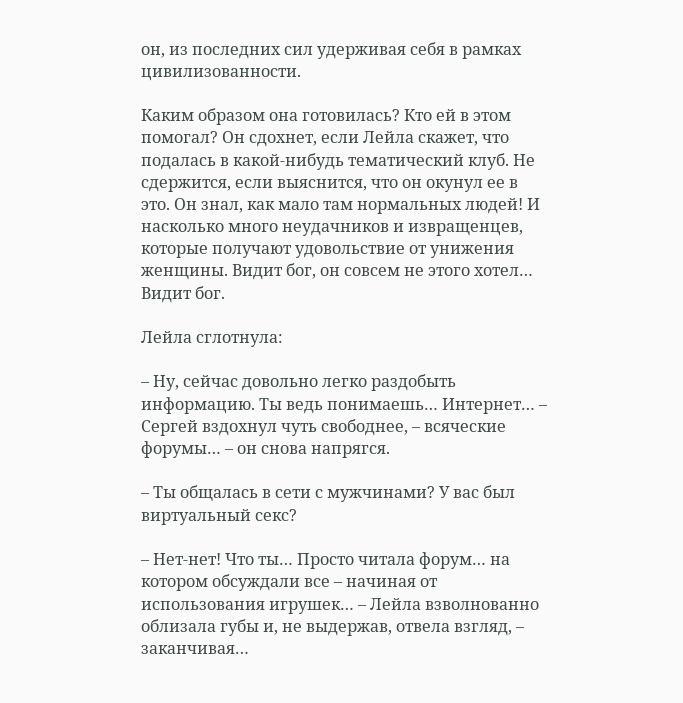он, из последних сил удерживая себя в рамках цивилизованности.

Каким образом она готовилась? Кто ей в этом помогал? Он сдохнет, если Лейла скажет, что подалась в какой-нибудь тематический клуб. Не сдержится, если выяснится, что он окунул ее в это. Он знал, как мало там нормальных людей! И насколько много неудачников и извращенцев, которые получают удовольствие от унижения женщины. Видит бог, он совсем не этого хотел… Видит бог.

Лейла сглотнула:

– Ну, сейчас довольно легко раздобыть информацию. Ты ведь понимаешь… Интернет… – Сергей вздохнул чуть свободнее, – всяческие форумы… – он снова напрягся.

– Ты общалась в сети с мужчинами? У вас был виртуальный секс?

– Нет-нет! Что ты… Просто читала форум… на котором обсуждали все – начиная от использования игрушек… – Лейла взволнованно облизала губы и, не выдержав, отвела взгляд, – заканчивая…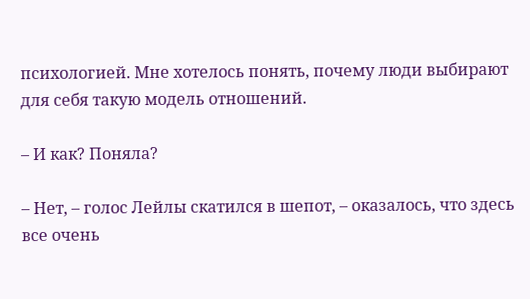психологией. Мне хотелось понять, почему люди выбирают для себя такую модель отношений.

– И как? Поняла?

– Нет, – голос Лейлы скатился в шепот, – оказалось, что здесь все очень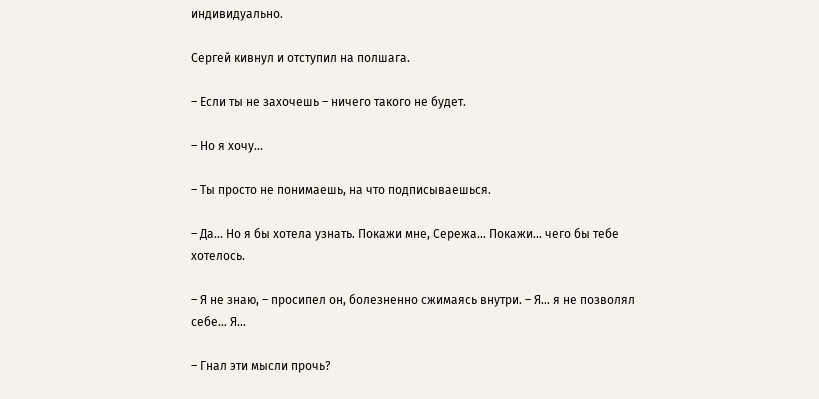индивидуально.

Сергей кивнул и отступил на полшага.

– Если ты не захочешь – ничего такого не будет.

– Но я хочу…

– Ты просто не понимаешь, на что подписываешься.

– Да… Но я бы хотела узнать. Покажи мне, Сережа… Покажи… чего бы тебе хотелось.

– Я не знаю, – просипел он, болезненно сжимаясь внутри. – Я… я не позволял себе… Я…

– Гнал эти мысли прочь?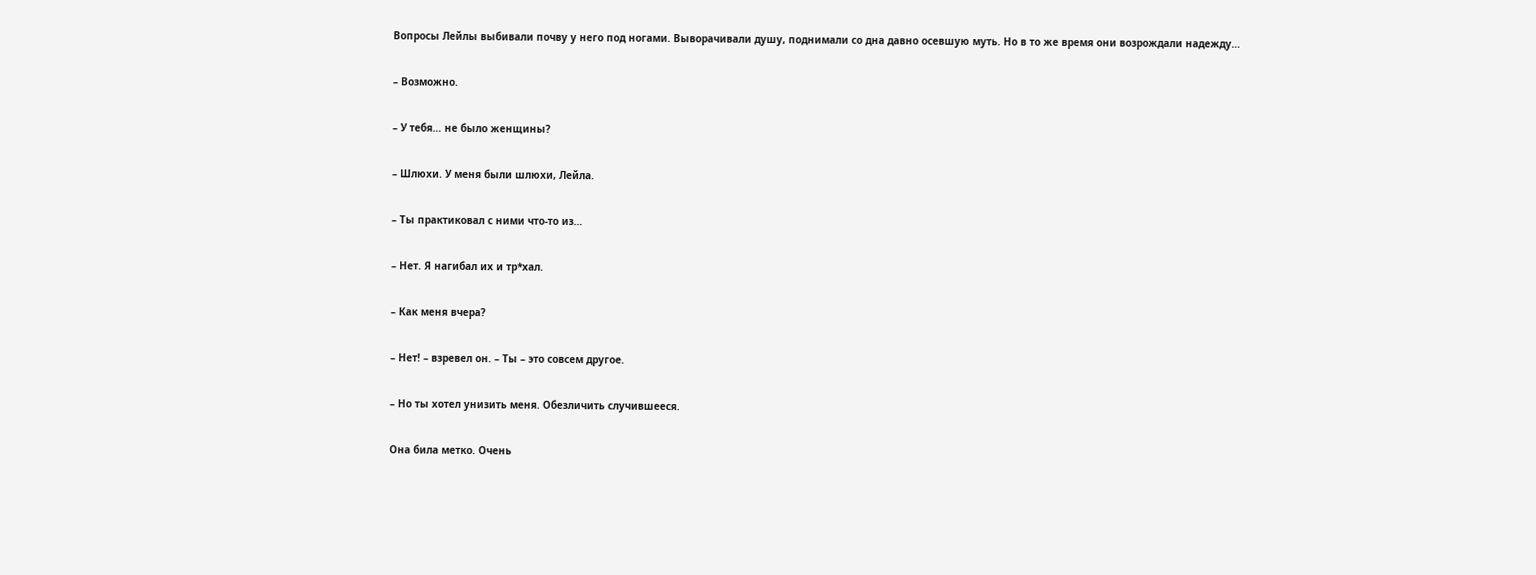Вопросы Лейлы выбивали почву у него под ногами. Выворачивали душу, поднимали со дна давно осевшую муть. Но в то же время они возрождали надежду…

– Возможно.

– У тебя… не было женщины?

– Шлюхи. У меня были шлюхи, Лейла.

– Ты практиковал с ними что-то из…

– Нет. Я нагибал их и тр*хал.

– Как меня вчера?

– Нет! – взревел он. – Ты – это совсем другое.

– Но ты хотел унизить меня. Обезличить случившееся.

Она била метко. Очень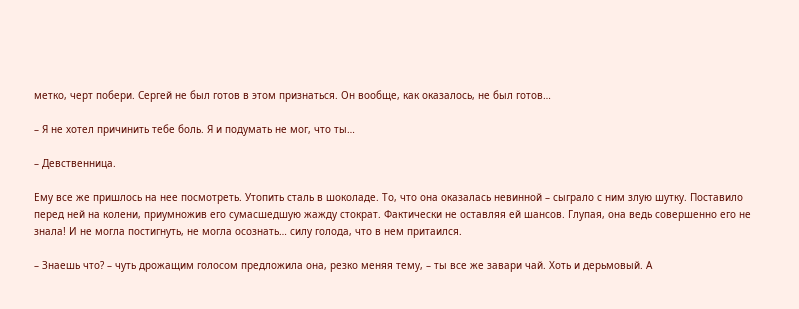метко, черт побери. Сергей не был готов в этом признаться. Он вообще, как оказалось, не был готов…

– Я не хотел причинить тебе боль. Я и подумать не мог, что ты…

– Девственница.

Ему все же пришлось на нее посмотреть. Утопить сталь в шоколаде. То, что она оказалась невинной – сыграло с ним злую шутку. Поставило перед ней на колени, приумножив его сумасшедшую жажду стократ. Фактически не оставляя ей шансов. Глупая, она ведь совершенно его не знала! И не могла постигнуть, не могла осознать… силу голода, что в нем притаился.

– Знаешь что? – чуть дрожащим голосом предложила она, резко меняя тему, – ты все же завари чай. Хоть и дерьмовый. А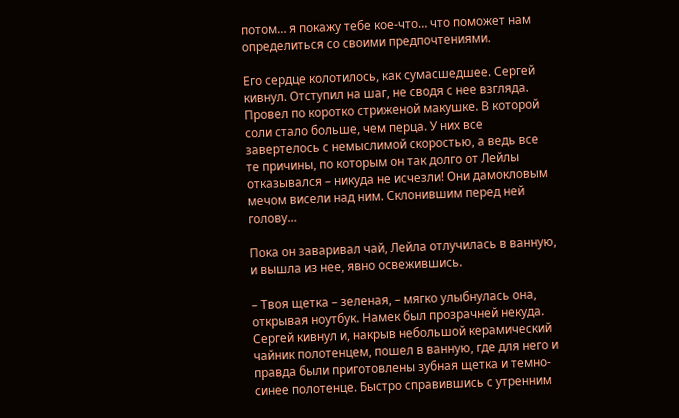потом… я покажу тебе кое-что… что поможет нам определиться со своими предпочтениями.

Его сердце колотилось, как сумасшедшее. Сергей кивнул. Отступил на шаг, не сводя с нее взгляда. Провел по коротко стриженой макушке. В которой соли стало больше, чем перца. У них все завертелось с немыслимой скоростью, а ведь все те причины, по которым он так долго от Лейлы отказывался – никуда не исчезли! Они дамокловым мечом висели над ним. Склонившим перед ней голову…

Пока он заваривал чай, Лейла отлучилась в ванную, и вышла из нее, явно освежившись.

– Твоя щетка – зеленая, – мягко улыбнулась она, открывая ноутбук. Намек был прозрачней некуда. Сергей кивнул и, накрыв небольшой керамический чайник полотенцем, пошел в ванную, где для него и правда были приготовлены зубная щетка и темно-синее полотенце. Быстро справившись с утренним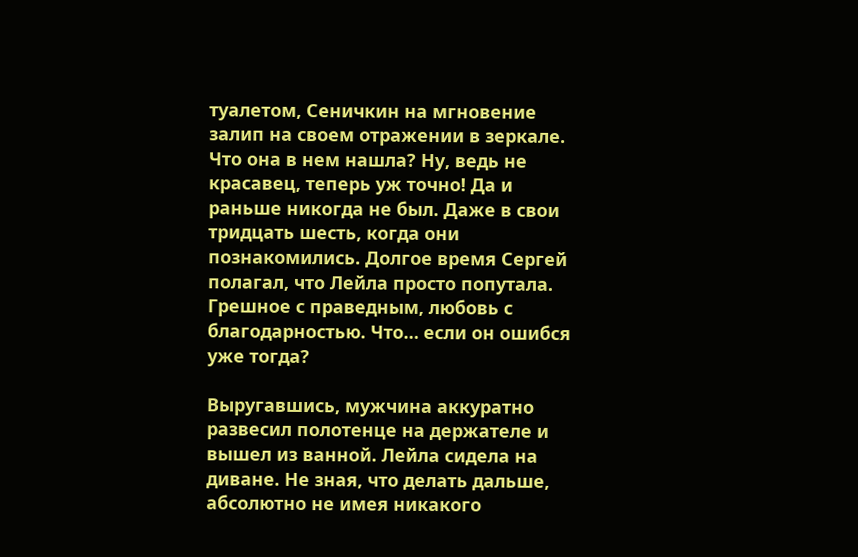туалетом, Сеничкин на мгновение залип на своем отражении в зеркале. Что она в нем нашла? Ну, ведь не красавец, теперь уж точно! Да и раньше никогда не был. Даже в свои тридцать шесть, когда они познакомились. Долгое время Сергей полагал, что Лейла просто попутала. Грешное с праведным, любовь с благодарностью. Что… если он ошибся уже тогда?

Выругавшись, мужчина аккуратно развесил полотенце на держателе и вышел из ванной. Лейла сидела на диване. Не зная, что делать дальше, абсолютно не имея никакого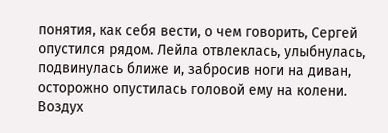понятия, как себя вести, о чем говорить, Сергей опустился рядом. Лейла отвлеклась, улыбнулась, подвинулась ближе и, забросив ноги на диван, осторожно опустилась головой ему на колени. Воздух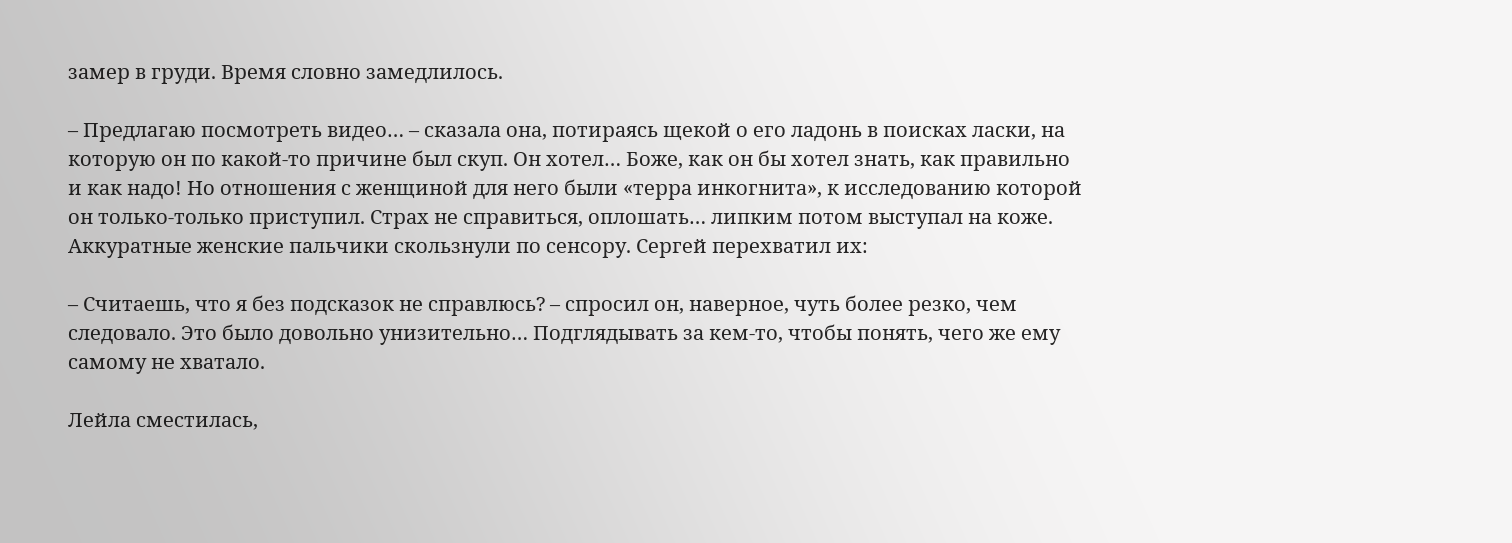замер в груди. Время словно замедлилось.

– Предлагаю посмотреть видео… – сказала она, потираясь щекой о его ладонь в поисках ласки, на которую он по какой-то причине был скуп. Он хотел… Боже, как он бы хотел знать, как правильно и как надо! Но отношения с женщиной для него были «терра инкогнита», к исследованию которой он только-только приступил. Страх не справиться, оплошать… липким потом выступал на коже. Аккуратные женские пальчики скользнули по сенсору. Сергей перехватил их:

– Считаешь, что я без подсказок не справлюсь? – спросил он, наверное, чуть более резко, чем следовало. Это было довольно унизительно… Подглядывать за кем-то, чтобы понять, чего же ему самому не хватало.

Лейла сместилась,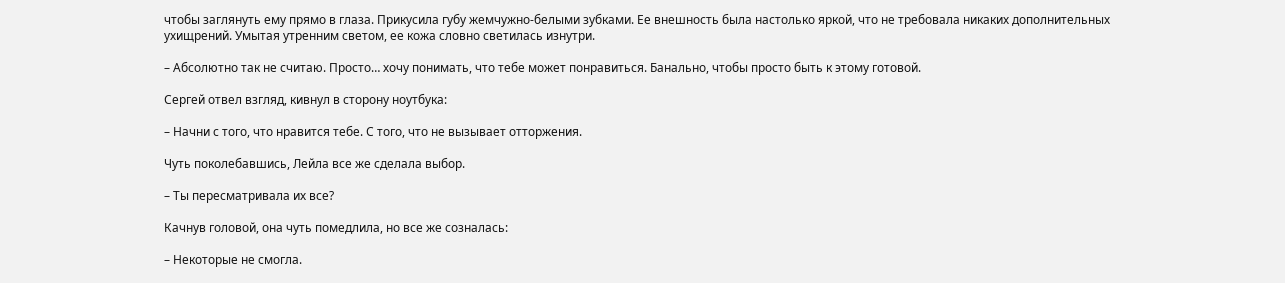чтобы заглянуть ему прямо в глаза. Прикусила губу жемчужно-белыми зубками. Ее внешность была настолько яркой, что не требовала никаких дополнительных ухищрений. Умытая утренним светом, ее кожа словно светилась изнутри.

– Абсолютно так не считаю. Просто… хочу понимать, что тебе может понравиться. Банально, чтобы просто быть к этому готовой.

Сергей отвел взгляд, кивнул в сторону ноутбука:

– Начни с того, что нравится тебе. С того, что не вызывает отторжения.

Чуть поколебавшись, Лейла все же сделала выбор.

– Ты пересматривала их все?

Качнув головой, она чуть помедлила, но все же созналась:

– Некоторые не смогла.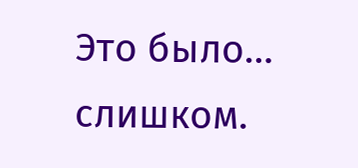Это было… слишком.